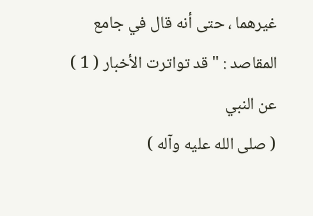غيرهما ، حتى أنه قال في جامع المقاصد : " قد تواترت الأخبار ( 1 ) عن النبي
( صلى الله عليه وآله )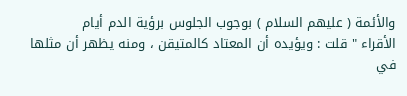والأئمة ( عليهم السلام ) بوجوب الجلوس برؤية الدم أيام
الأقراء " قلت : ويؤيده أن المعتاد كالمتيقن ، ومنه يظهر أن مثلها في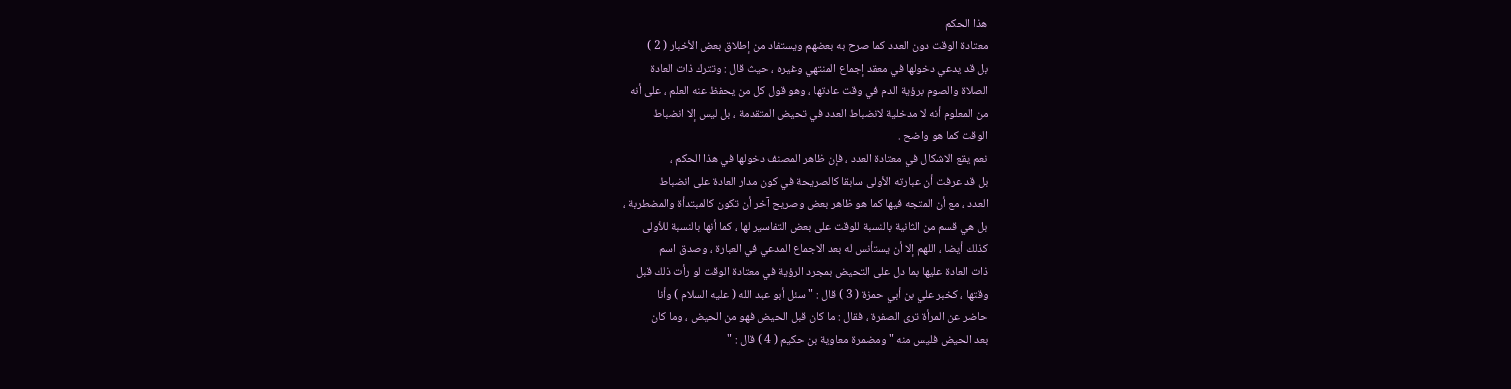هذا الحكم
معتادة الوقت دون العدد كما صرح به بعضهم ويستفاد من إطلاق بعض الأخبار ( 2 )
بل قد يدعي دخولها في معقد إجماع المنتهي وغيره ، حيث قال : وتترك ذات العادة
الصلاة والصوم برؤية الدم في وقت عادتها ، وهو قول كل من يحفظ عنه العلم ، على أنه
من المعلوم أنه لا مدخلية لانضباط العدد في تحيض المتقدمة ، بل ليس إلا انضباط
الوقت كما هو واضح .
نعم يقع الاشكال في معتادة العدد ، فإن ظاهر المصنف دخولها في هذا الحكم ،
بل قد عرفت أن عبارته الأولى سابقا كالصريحة في كون مدار العادة على انضباط
العدد ، مع أن المتجه فيها كما هو ظاهر بعض وصريح آخر أن تكون كالمبتدأة والمضطربة ،
بل هي قسم من الثانية بالنسبة للوقت على بعض التفاسير لها ، كما أنها بالنسبة للأولى
كذلك أيضا ، اللهم إلا أن يستأنس له بعد الاجماع المدعي في العبارة ، وصدق اسم
ذات العادة عليها بما دل على التحيض بمجرد الرؤية في معتادة الوقت لو رأت ذلك قبل
وقتها ، كخبر علي بن أبي حمزة ( 3 ) قال : " سئل أبو عبد الله ( عليه السلام ) وأنا
حاضر عن المرأة ترى الصفرة ، فقال : ما كان قبل الحيض فهو من الحيض ، وما كان
بعد الحيض فليس منه " ومضمرة معاوية بن حكيم ( 4 ) قال : "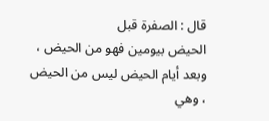قال : الصفرة قبل
الحيض بيومين فهو من الحيض ، وبعد أيام الحيض ليس من الحيض ، وهي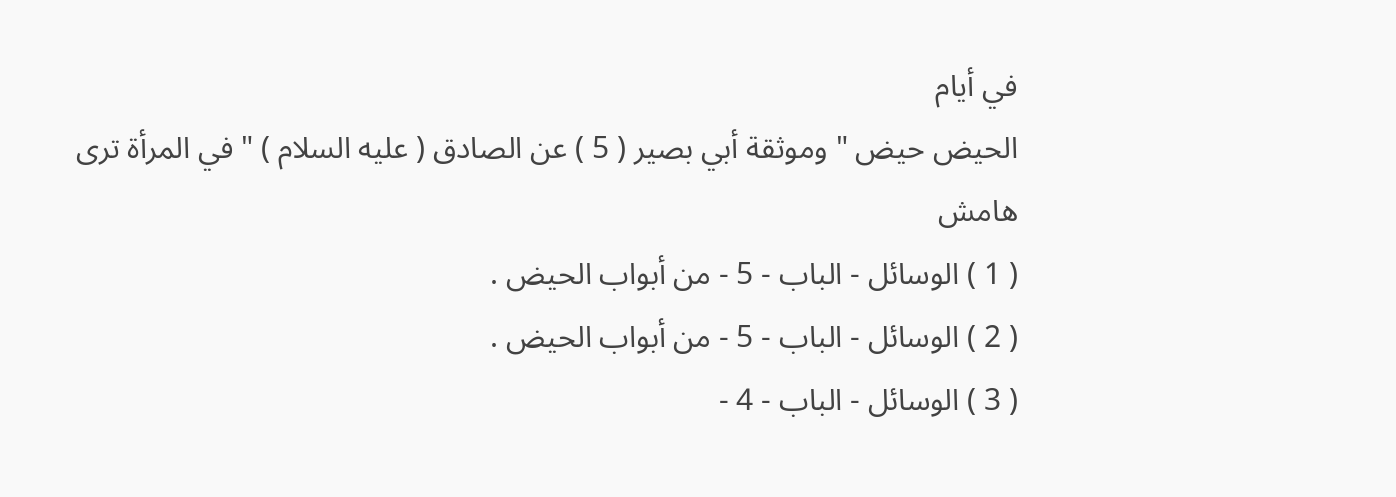في أيام
الحيض حيض " وموثقة أبي بصير ( 5 ) عن الصادق ( عليه السلام ) " في المرأة ترى
هامش
( 1 ) الوسائل - الباب - 5 - من أبواب الحيض .
( 2 ) الوسائل - الباب - 5 - من أبواب الحيض .
( 3 ) الوسائل - الباب - 4 -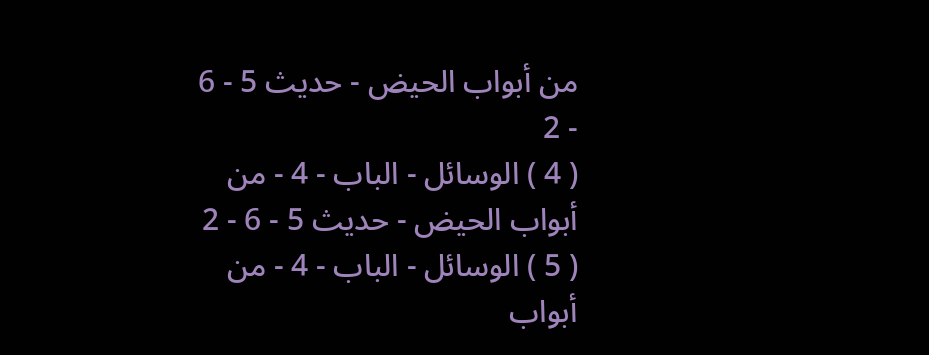من أبواب الحيض - حديث 5 - 6 - 2
( 4 ) الوسائل - الباب - 4 - من أبواب الحيض - حديث 5 - 6 - 2
( 5 ) الوسائل - الباب - 4 - من أبواب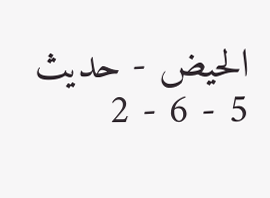الحيض - حديث 5 - 6 - 2